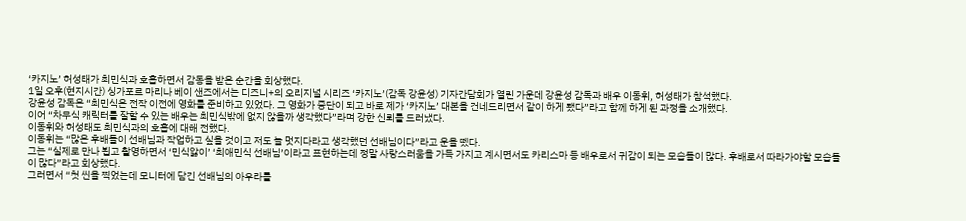‘카지노’ 허성태가 최민식과 호흡하면서 감동을 받은 순간을 회상했다.
1일 오후(현지시간) 싱가포르 마리나 베이 샌즈에서는 디즈니+의 오리지널 시리즈 ‘카지노’(감독 강윤성) 기자간담회가 열린 가운데 강윤성 감독과 배우 이동휘, 허성태가 참석했다.
강윤성 감독은 “최민식은 전작 이전에 영화를 준비하고 있었다. 그 영화가 중단이 되고 바로 제가 ‘카지노’ 대본을 건네드리면서 같이 하게 됐다”라고 함께 하게 된 과정을 소개했다.
이어 “차무식 캐릭터를 잘할 수 있는 배우는 최민식밖에 없지 않을까 생각했다”라며 강한 신뢰를 드러냈다.
이동휘와 허성태도 최민식과의 호흡에 대해 전했다.
이동휘는 “많은 후배들이 선배님과 작업하고 싶을 것이고 저도 늘 멋지다라고 생각했던 선배님이다”라고 운을 뗐다.
그는 “실제로 만나 뵙고 촬영하면서 ‘민식앓이’ ‘최애민식 선배님’이라고 표현하는데 정말 사랑스러움을 가득 가지고 계시면서도 카리스마 등 배우로서 귀감이 되는 모습들이 많다. 후배로서 따라가야할 모습들이 많다”라고 회상했다.
그러면서 “첫 씬을 찍었는데 모니터에 담긴 선배님의 아우라를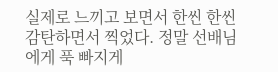실제로 느끼고 보면서 한씬 한씬 감탄하면서 찍었다. 정말 선배님에게 푹 빠지게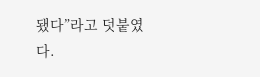됐다”라고 덧붙였다.